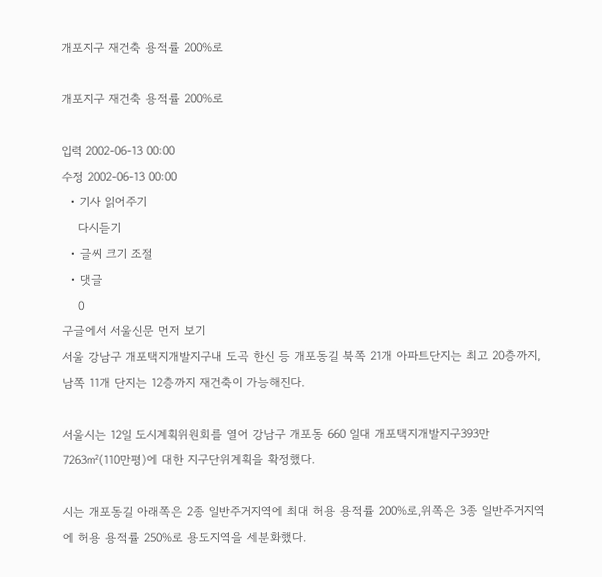개포지구 재건축 용적률 200%로

개포지구 재건축 용적률 200%로

입력 2002-06-13 00:00
수정 2002-06-13 00:00
  • 기사 읽어주기
    다시듣기
  • 글씨 크기 조절
  • 댓글
    0
구글에서 서울신문 먼저 보기
서울 강남구 개포택지개발지구내 도곡 한신 등 개포동길 북쪽 21개 아파트단지는 최고 20층까지,남쪽 11개 단지는 12층까지 재건축이 가능해진다.

서울시는 12일 도시계획위원회를 열어 강남구 개포동 660 일대 개포택지개발지구393만 7263㎡(110만평)에 대한 지구단위계획을 확정했다.

시는 개포동길 아래쪽은 2종 일반주거지역에 최대 허용 용적률 200%로,위쪽은 3종 일반주거지역에 허용 용적률 250%로 용도지역을 세분화했다.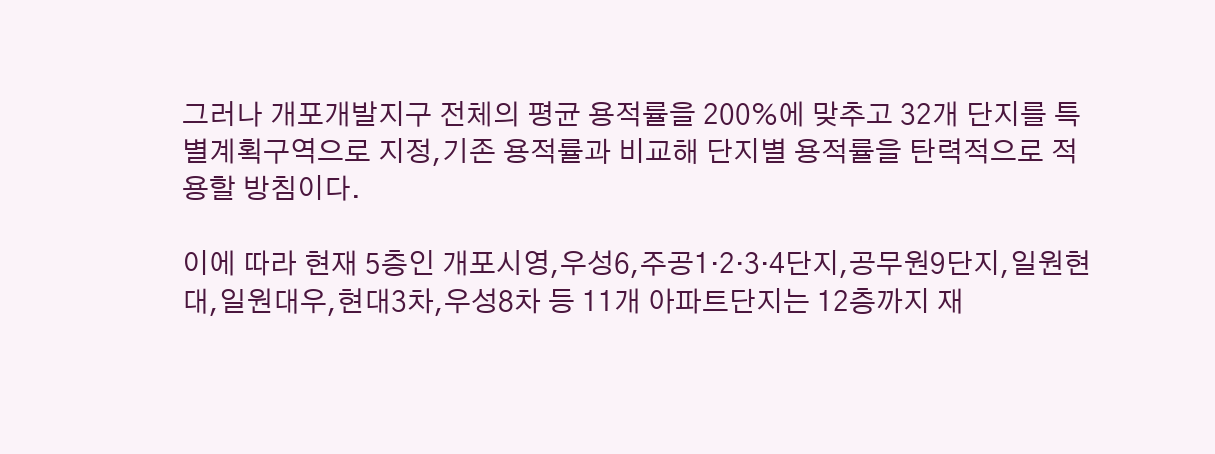그러나 개포개발지구 전체의 평균 용적률을 200%에 맞추고 32개 단지를 특별계획구역으로 지정,기존 용적률과 비교해 단지별 용적률을 탄력적으로 적용할 방침이다.

이에 따라 현재 5층인 개포시영,우성6,주공1·2·3·4단지,공무원9단지,일원현대,일원대우,현대3차,우성8차 등 11개 아파트단지는 12층까지 재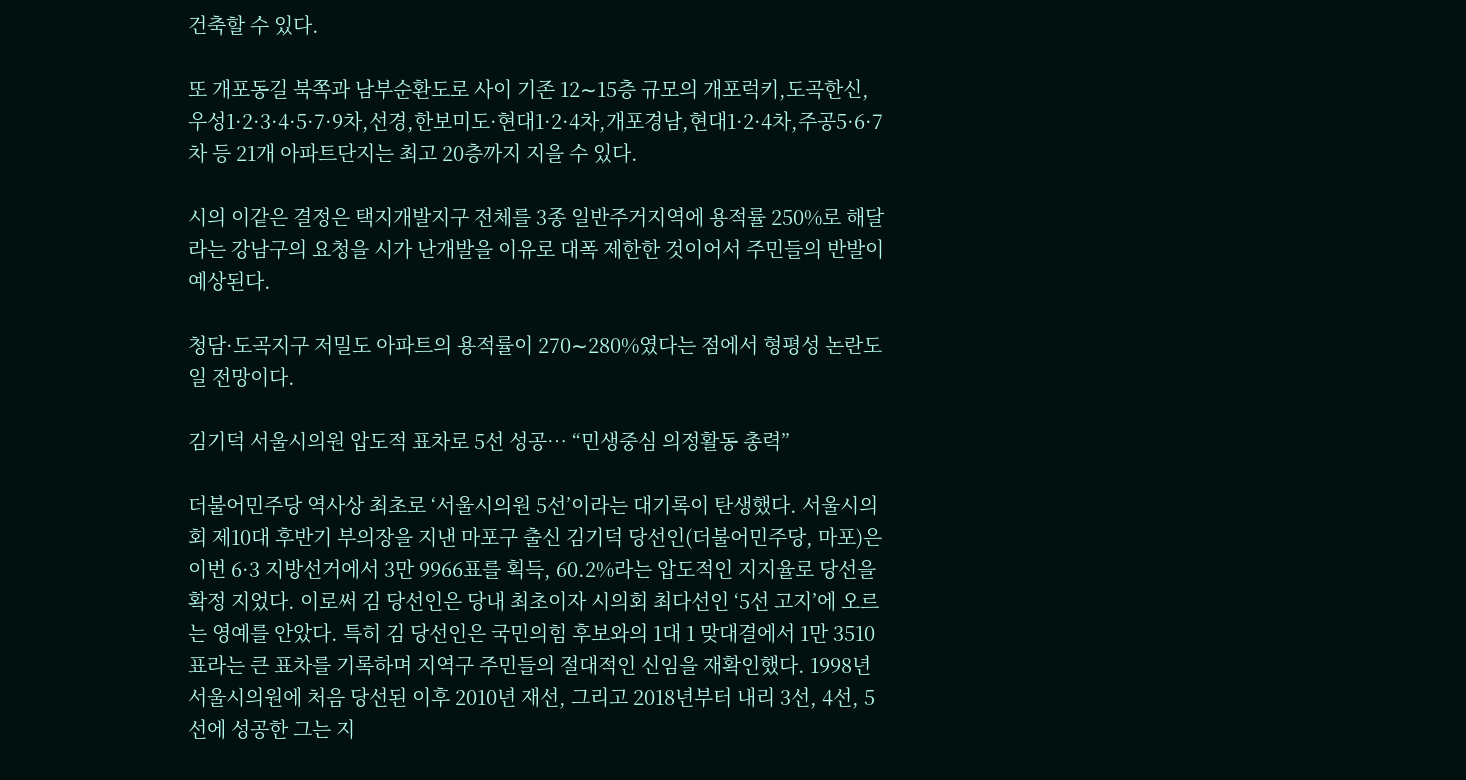건축할 수 있다.

또 개포동길 북쪽과 남부순환도로 사이 기존 12∼15층 규모의 개포럭키,도곡한신,우성1·2·3·4·5·7·9차,선경,한보미도·현대1·2·4차,개포경남,현대1·2·4차,주공5·6·7차 등 21개 아파트단지는 최고 20층까지 지을 수 있다.

시의 이같은 결정은 택지개발지구 전체를 3종 일반주거지역에 용적률 250%로 해달라는 강남구의 요청을 시가 난개발을 이유로 대폭 제한한 것이어서 주민들의 반발이 예상된다.

청담·도곡지구 저밀도 아파트의 용적률이 270∼280%였다는 점에서 형평성 논란도 일 전망이다.

김기덕 서울시의원 압도적 표차로 5선 성공… “민생중심 의정활동 총력”

더불어민주당 역사상 최초로 ‘서울시의원 5선’이라는 대기록이 탄생했다. 서울시의회 제10대 후반기 부의장을 지낸 마포구 출신 김기덕 당선인(더불어민주당, 마포)은 이번 6·3 지방선거에서 3만 9966표를 획득, 60.2%라는 압도적인 지지율로 당선을 확정 지었다. 이로써 김 당선인은 당내 최초이자 시의회 최다선인 ‘5선 고지’에 오르는 영예를 안았다. 특히 김 당선인은 국민의힘 후보와의 1대 1 맞대결에서 1만 3510표라는 큰 표차를 기록하며 지역구 주민들의 절대적인 신임을 재확인했다. 1998년 서울시의원에 처음 당선된 이후 2010년 재선, 그리고 2018년부터 내리 3선, 4선, 5선에 성공한 그는 지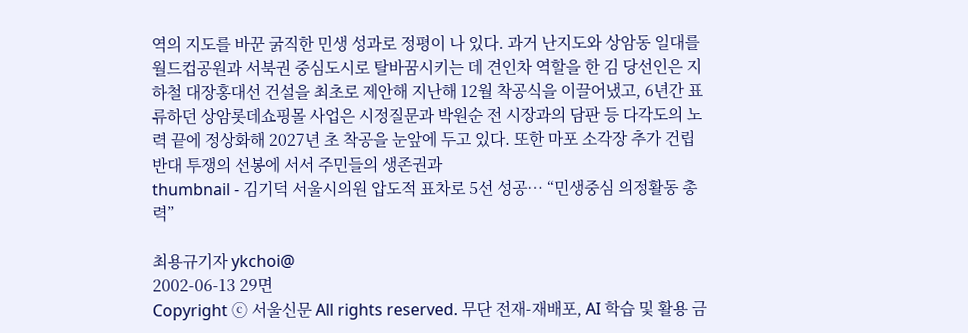역의 지도를 바꾼 굵직한 민생 성과로 정평이 나 있다. 과거 난지도와 상암동 일대를 월드컵공원과 서북권 중심도시로 탈바꿈시키는 데 견인차 역할을 한 김 당선인은 지하철 대장홍대선 건설을 최초로 제안해 지난해 12월 착공식을 이끌어냈고, 6년간 표류하던 상암롯데쇼핑몰 사업은 시정질문과 박원순 전 시장과의 담판 등 다각도의 노력 끝에 정상화해 2027년 초 착공을 눈앞에 두고 있다. 또한 마포 소각장 추가 건립 반대 투쟁의 선봉에 서서 주민들의 생존권과
thumbnail - 김기덕 서울시의원 압도적 표차로 5선 성공… “민생중심 의정활동 총력”

최용규기자 ykchoi@
2002-06-13 29면
Copyright ⓒ 서울신문 All rights reserved. 무단 전재-재배포, AI 학습 및 활용 금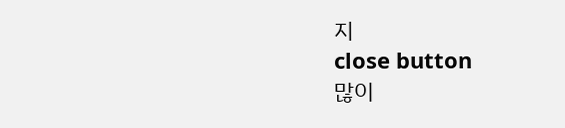지
close button
많이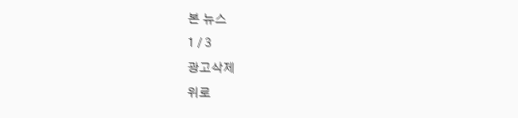본 뉴스
1 / 3
광고삭제
위로